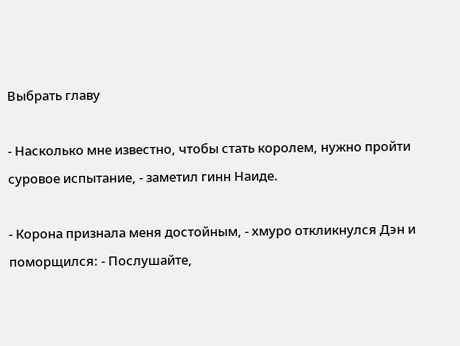Выбрать главу

- Насколько мне известно, чтобы стать королем, нужно пройти суровое испытание, - заметил гинн Наиде.

- Корона признала меня достойным, - хмуро откликнулся Дэн и поморщился: - Послушайте,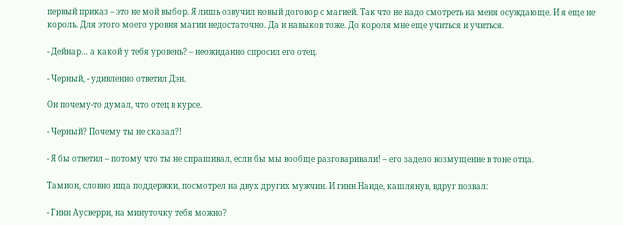первый приказ – это не мой выбор. Я лишь озвучил новый договор с магией. Так что не надо смотреть на меня осуждающе. И я еще не король. Для этого моего уровня магии недостаточно. Да и навыков тоже. До короля мне еще учиться и учиться.

- Дейнар… а какой у тебя уровень? – неожиданно спросил его отец.

- Черный, - удивленно ответил Дэн.

Он почему-то думал, что отец в курсе.

- Черный? Почему ты не сказал?!

- Я бы ответил – потому что ты не спрашивал, если бы мы вообще разговаривали! – его задело возмущение в тоне отца.

Тамион, словно ища поддержки, посмотрел на двух других мужчин. И гинн Наиде, кашлянув, вдруг позвал:

- Гинн Аусверри, на минуточку тебя можно?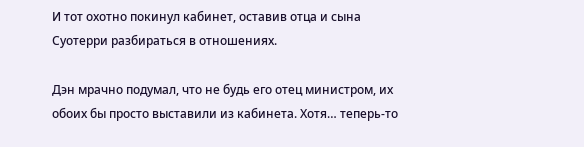И тот охотно покинул кабинет, оставив отца и сына Суотерри разбираться в отношениях.

Дэн мрачно подумал, что не будь его отец министром, их обоих бы просто выставили из кабинета. Хотя… теперь-то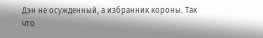Дэн не осужденный, а избранник короны. Так что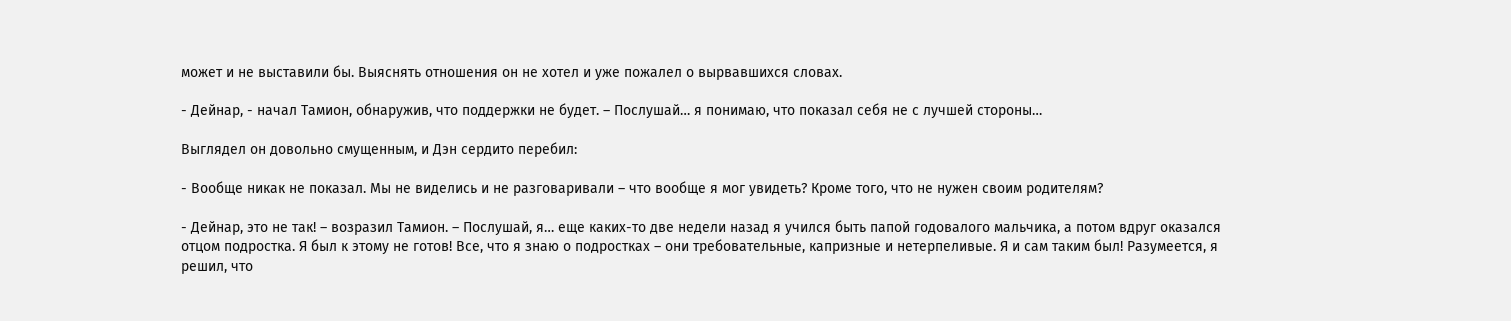может и не выставили бы. Выяснять отношения он не хотел и уже пожалел о вырвавшихся словах.

- Дейнар, - начал Тамион, обнаружив, что поддержки не будет. – Послушай… я понимаю, что показал себя не с лучшей стороны…

Выглядел он довольно смущенным, и Дэн сердито перебил:

- Вообще никак не показал. Мы не виделись и не разговаривали – что вообще я мог увидеть? Кроме того, что не нужен своим родителям?

- Дейнар, это не так! – возразил Тамион. – Послушай, я… еще каких-то две недели назад я учился быть папой годовалого мальчика, а потом вдруг оказался отцом подростка. Я был к этому не готов! Все, что я знаю о подростках – они требовательные, капризные и нетерпеливые. Я и сам таким был! Разумеется, я решил, что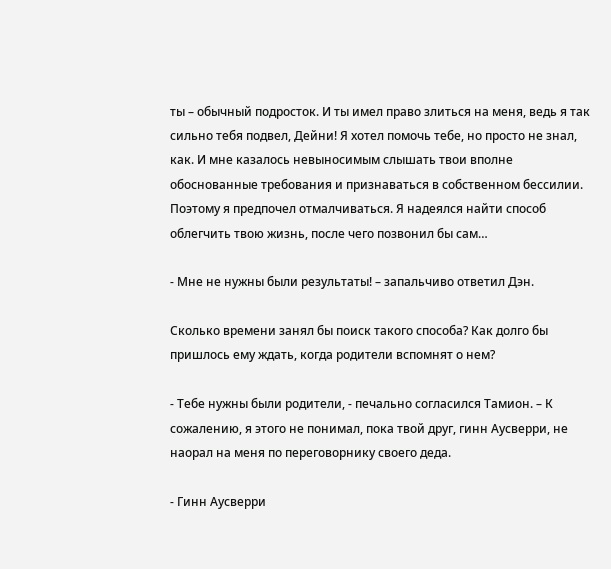ты – обычный подросток. И ты имел право злиться на меня, ведь я так сильно тебя подвел, Дейни! Я хотел помочь тебе, но просто не знал, как. И мне казалось невыносимым слышать твои вполне обоснованные требования и признаваться в собственном бессилии. Поэтому я предпочел отмалчиваться. Я надеялся найти способ облегчить твою жизнь, после чего позвонил бы сам…

- Мне не нужны были результаты! – запальчиво ответил Дэн.

Сколько времени занял бы поиск такого способа? Как долго бы пришлось ему ждать, когда родители вспомнят о нем?

- Тебе нужны были родители, - печально согласился Тамион. – К сожалению, я этого не понимал, пока твой друг, гинн Аусверри, не наорал на меня по переговорнику своего деда.

- Гинн Аусверри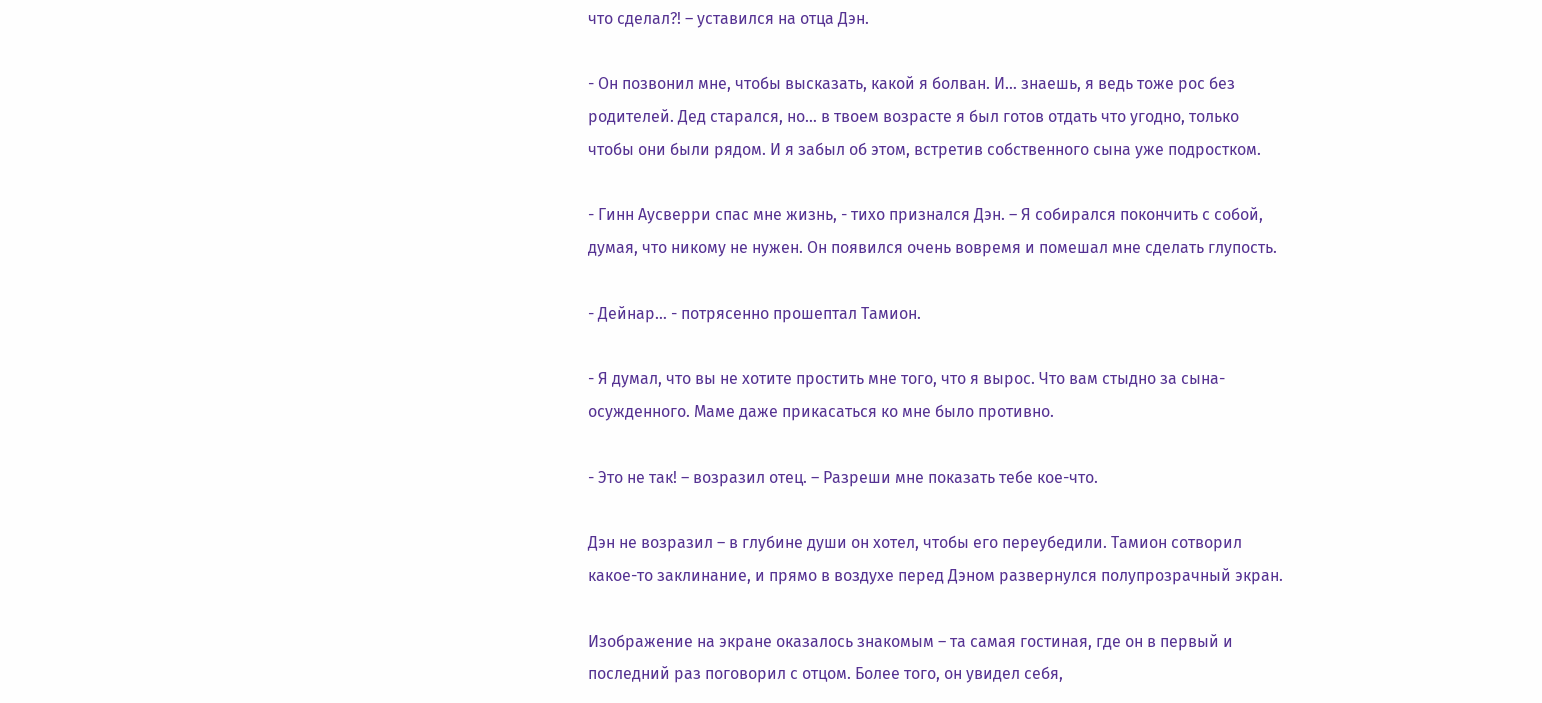что сделал?! – уставился на отца Дэн.

- Он позвонил мне, чтобы высказать, какой я болван. И… знаешь, я ведь тоже рос без родителей. Дед старался, но… в твоем возрасте я был готов отдать что угодно, только чтобы они были рядом. И я забыл об этом, встретив собственного сына уже подростком.

- Гинн Аусверри спас мне жизнь, - тихо признался Дэн. – Я собирался покончить с собой, думая, что никому не нужен. Он появился очень вовремя и помешал мне сделать глупость.

- Дейнар… - потрясенно прошептал Тамион.

- Я думал, что вы не хотите простить мне того, что я вырос. Что вам стыдно за сына-осужденного. Маме даже прикасаться ко мне было противно.

- Это не так! – возразил отец. – Разреши мне показать тебе кое-что.

Дэн не возразил – в глубине души он хотел, чтобы его переубедили. Тамион сотворил какое-то заклинание, и прямо в воздухе перед Дэном развернулся полупрозрачный экран.

Изображение на экране оказалось знакомым – та самая гостиная, где он в первый и последний раз поговорил с отцом. Более того, он увидел себя,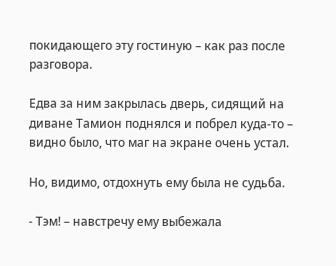покидающего эту гостиную – как раз после разговора.

Едва за ним закрылась дверь, сидящий на диване Тамион поднялся и побрел куда-то – видно было, что маг на экране очень устал.

Но, видимо, отдохнуть ему была не судьба.

- Тэм! – навстречу ему выбежала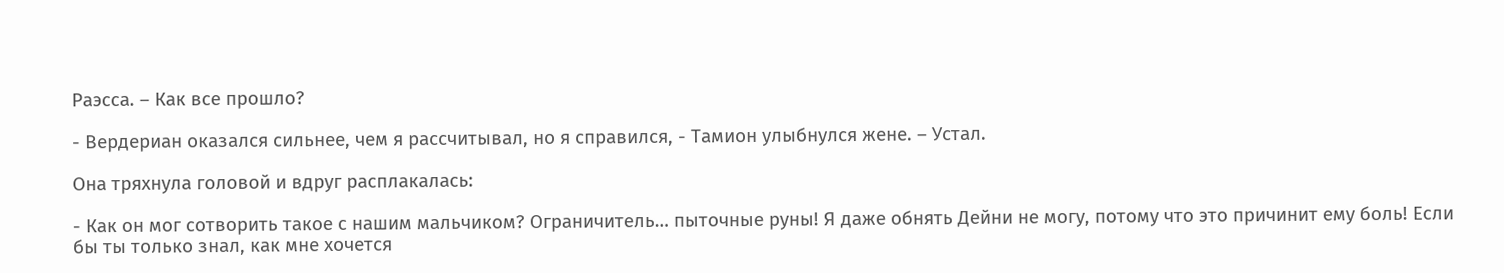Раэсса. – Как все прошло?

- Вердериан оказался сильнее, чем я рассчитывал, но я справился, - Тамион улыбнулся жене. – Устал.

Она тряхнула головой и вдруг расплакалась:

- Как он мог сотворить такое с нашим мальчиком? Ограничитель… пыточные руны! Я даже обнять Дейни не могу, потому что это причинит ему боль! Если бы ты только знал, как мне хочется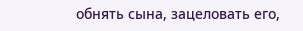обнять сына, зацеловать его,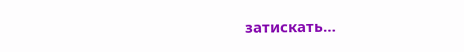затискать…